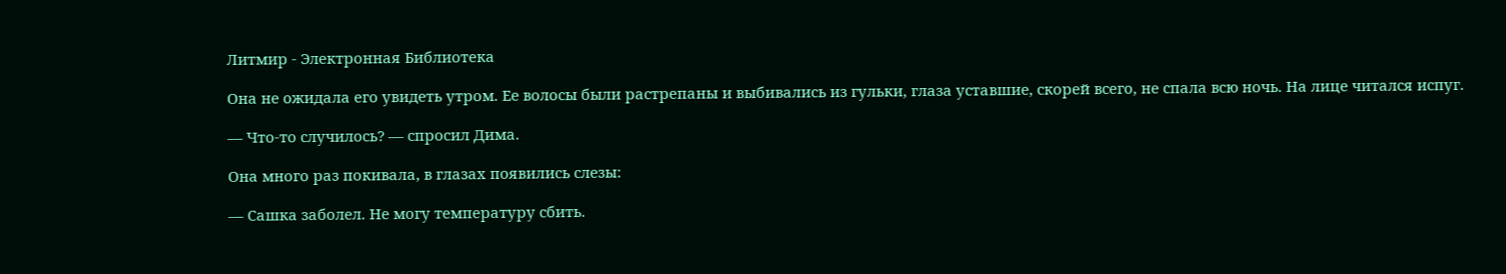Литмир - Электронная Библиотека

Она не ожидала его увидеть утром. Ее волосы были растрепаны и выбивались из гульки, глаза уставшие, скорей всего, не спала всю ночь. На лице читался испуг.

— Что-то случилось? — спросил Дима.

Она много раз покивала, в глазах появились слезы:

— Сашка заболел. Не могу температуру сбить.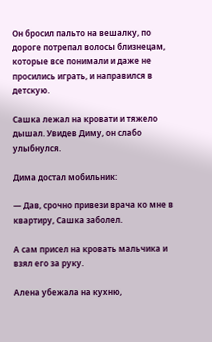Он бросил пальто на вешалку, по дороге потрепал волосы близнецам, которые все понимали и даже не просились играть, и направился в детскую.

Сашка лежал на кровати и тяжело дышал. Увидев Диму, он слабо улыбнулся.

Дима достал мобильник:

— Дав, срочно привези врача ко мне в квартиру, Сашка заболел.

А сам присел на кровать мальчика и взял его за руку.

Алена убежала на кухню,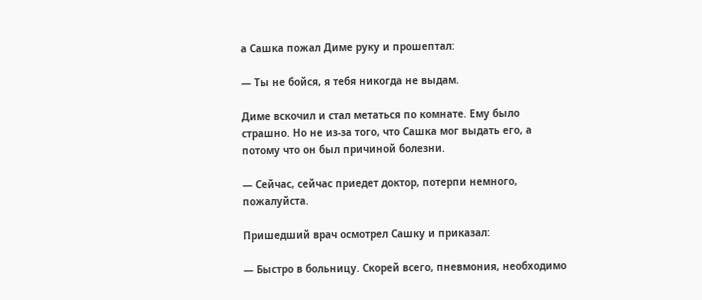а Сашка пожал Диме руку и прошептал:

— Ты не бойся, я тебя никогда не выдам.

Диме вскочил и стал метаться по комнате. Ему было страшно. Но не из-за того, что Сашка мог выдать его, а потому что он был причиной болезни.

— Сейчас, сейчас приедет доктор, потерпи немного, пожалуйста.

Пришедший врач осмотрел Сашку и приказал:

— Быстро в больницу. Скорей всего, пневмония, необходимо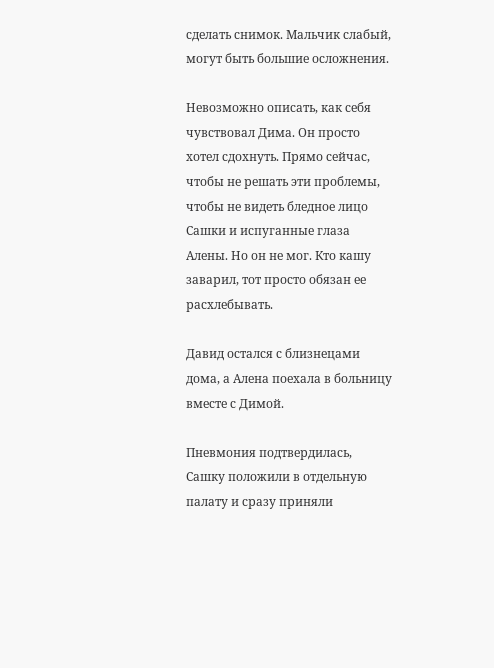сделать снимок. Мальчик слабый, могут быть большие осложнения.

Невозможно описать, как себя чувствовал Дима. Он просто хотел сдохнуть. Прямо сейчас, чтобы не решать эти проблемы, чтобы не видеть бледное лицо Сашки и испуганные глаза Алены. Но он не мог. Кто кашу заварил, тот просто обязан ее расхлебывать.

Давид остался с близнецами дома, а Алена поехала в больницу вместе с Димой.

Пневмония подтвердилась, Сашку положили в отдельную палату и сразу приняли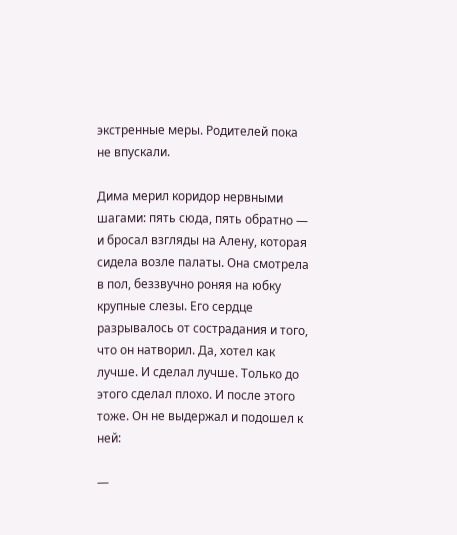экстренные меры. Родителей пока не впускали.

Дима мерил коридор нервными шагами: пять сюда, пять обратно — и бросал взгляды на Алену, которая сидела возле палаты. Она смотрела в пол, беззвучно роняя на юбку крупные слезы. Его сердце разрывалось от сострадания и того, что он натворил. Да, хотел как лучше. И сделал лучше. Только до этого сделал плохо. И после этого тоже. Он не выдержал и подошел к ней:

—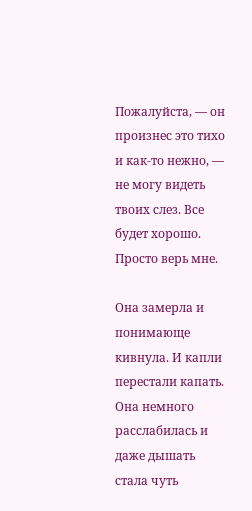Пожалуйста, — он произнес это тихо и как-то нежно, — не могу видеть твоих слез. Все будет хорошо. Просто верь мне.

Она замерла и понимающе кивнула. И капли перестали капать. Она немного расслабилась и даже дышать стала чуть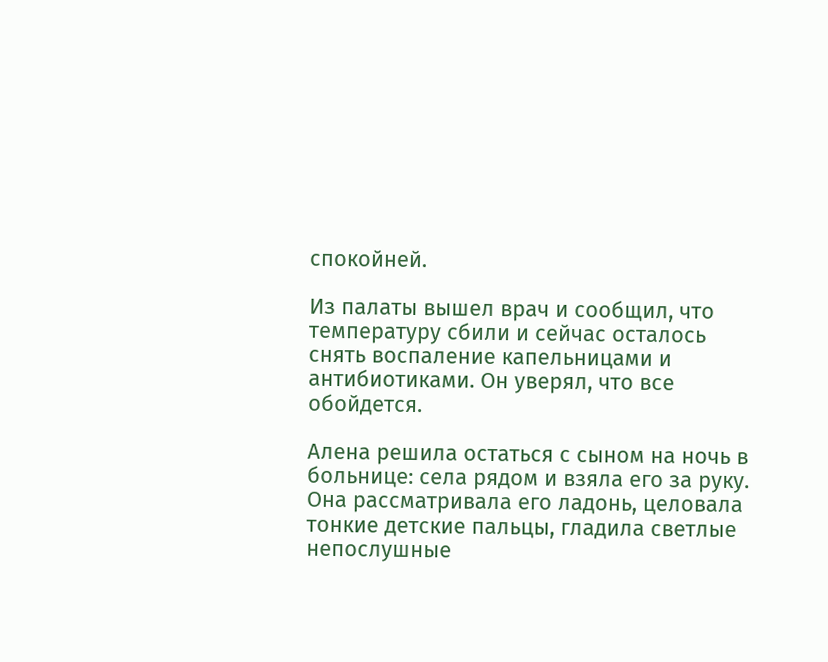спокойней.

Из палаты вышел врач и сообщил, что температуру сбили и сейчас осталось снять воспаление капельницами и антибиотиками. Он уверял, что все обойдется.

Алена решила остаться с сыном на ночь в больнице: села рядом и взяла его за руку. Она рассматривала его ладонь, целовала тонкие детские пальцы, гладила светлые непослушные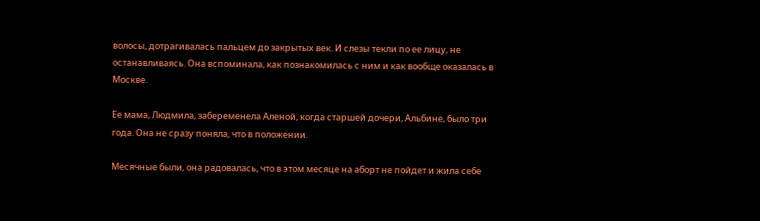волосы, дотрагивалась пальцем до закрытых век. И слезы текли по ее лицу, не останавливаясь. Она вспоминала, как познакомилась с ним и как вообще оказалась в Москве.

Ее мама, Людмила, забеременела Аленой, когда старшей дочери, Альбине, было три года. Она не сразу поняла, что в положении.

Месячные были, она радовалась, что в этом месяце на аборт не пойдет и жила себе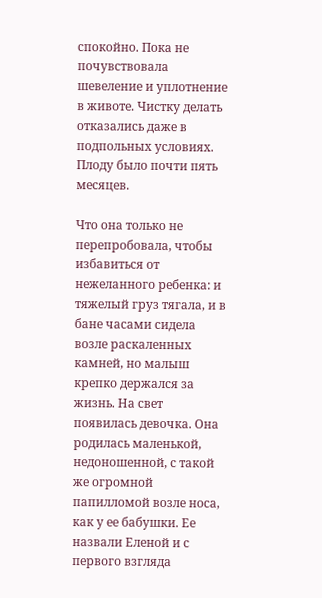спокойно. Пока не почувствовала шевеление и уплотнение в животе. Чистку делать отказались даже в подпольных условиях. Плоду было почти пять месяцев.

Что она только не перепробовала, чтобы избавиться от нежеланного ребенка: и тяжелый груз тягала, и в бане часами сидела возле раскаленных камней, но малыш крепко держался за жизнь. На свет появилась девочка. Она родилась маленькой, недоношенной, с такой же огромной папилломой возле носа, как у ее бабушки. Ее назвали Еленой и с первого взгляда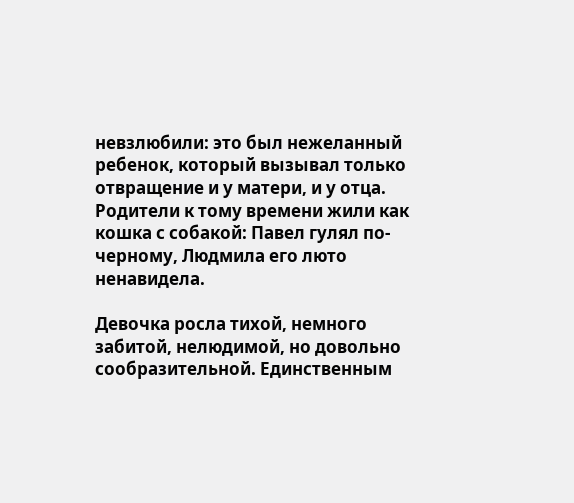невзлюбили: это был нежеланный ребенок, который вызывал только отвращение и у матери, и у отца. Родители к тому времени жили как кошка с собакой: Павел гулял по-черному, Людмила его люто ненавидела.

Девочка росла тихой, немного забитой, нелюдимой, но довольно сообразительной. Единственным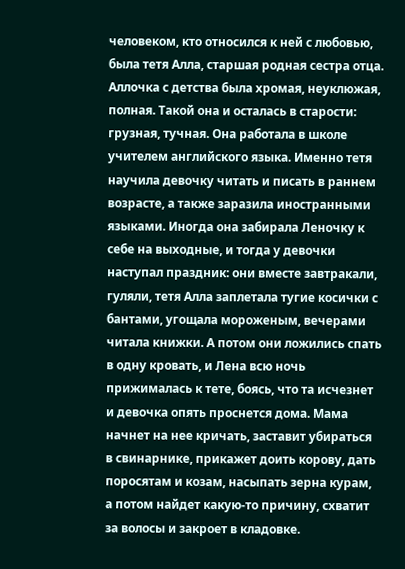человеком, кто относился к ней с любовью, была тетя Алла, старшая родная сестра отца. Аллочка с детства была хромая, неуклюжая, полная. Такой она и осталась в старости: грузная, тучная. Она работала в школе учителем английского языка. Именно тетя научила девочку читать и писать в раннем возрасте, а также заразила иностранными языками. Иногда она забирала Леночку к себе на выходные, и тогда у девочки наступал праздник: они вместе завтракали, гуляли, тетя Алла заплетала тугие косички с бантами, угощала мороженым, вечерами читала книжки. А потом они ложились спать в одну кровать, и Лена всю ночь прижималась к тете, боясь, что та исчезнет и девочка опять проснется дома. Мама начнет на нее кричать, заставит убираться в свинарнике, прикажет доить корову, дать поросятам и козам, насыпать зерна курам, а потом найдет какую-то причину, схватит за волосы и закроет в кладовке.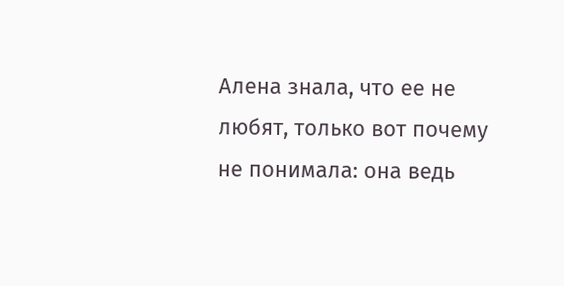Алена знала, что ее не любят, только вот почему не понимала: она ведь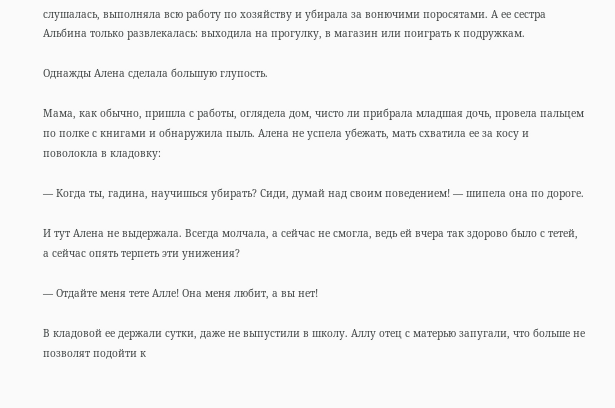слушалась, выполняла всю работу по хозяйству и убирала за вонючими поросятами. А ее сестра Альбина только развлекалась: выходила на прогулку, в магазин или поиграть к подружкам.

Однажды Алена сделала большую глупость.

Мама, как обычно, пришла с работы, оглядела дом, чисто ли прибрала младшая дочь, провела пальцем по полке с книгами и обнаружила пыль. Алена не успела убежать, мать схватила ее за косу и поволокла в кладовку:

— Когда ты, гадина, научишься убирать? Сиди, думай над своим поведением! — шипела она по дороге.

И тут Алена не выдержала. Всегда молчала, а сейчас не смогла, ведь ей вчера так здорово было с тетей, а сейчас опять терпеть эти унижения?

— Отдайте меня тете Алле! Она меня любит, а вы нет!

В кладовой ее держали сутки, даже не выпустили в школу. Аллу отец с матерью запугали, что больше не позволят подойти к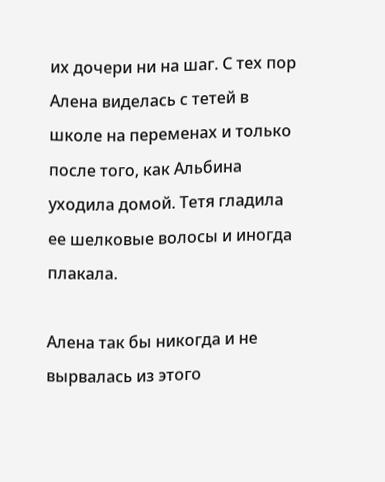их дочери ни на шаг. С тех пор Алена виделась с тетей в школе на переменах и только после того, как Альбина уходила домой. Тетя гладила ее шелковые волосы и иногда плакала.

Алена так бы никогда и не вырвалась из этого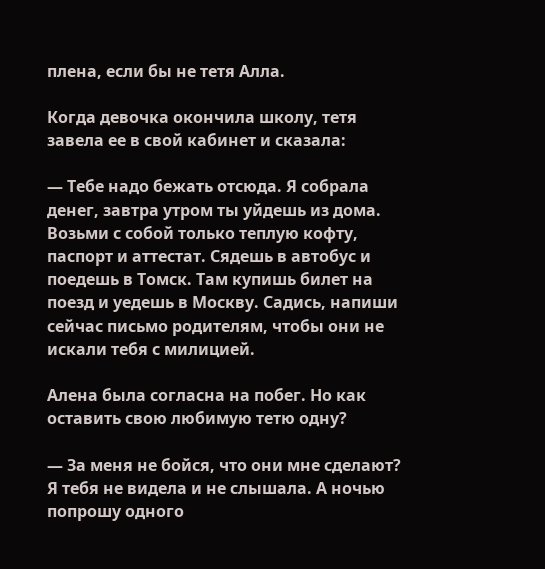плена, если бы не тетя Алла.

Когда девочка окончила школу, тетя завела ее в свой кабинет и сказала:

— Тебе надо бежать отсюда. Я собрала денег, завтра утром ты уйдешь из дома. Возьми с собой только теплую кофту, паспорт и аттестат. Сядешь в автобус и поедешь в Томск. Там купишь билет на поезд и уедешь в Москву. Садись, напиши сейчас письмо родителям, чтобы они не искали тебя с милицией.

Алена была согласна на побег. Но как оставить свою любимую тетю одну?

— За меня не бойся, что они мне сделают? Я тебя не видела и не слышала. А ночью попрошу одного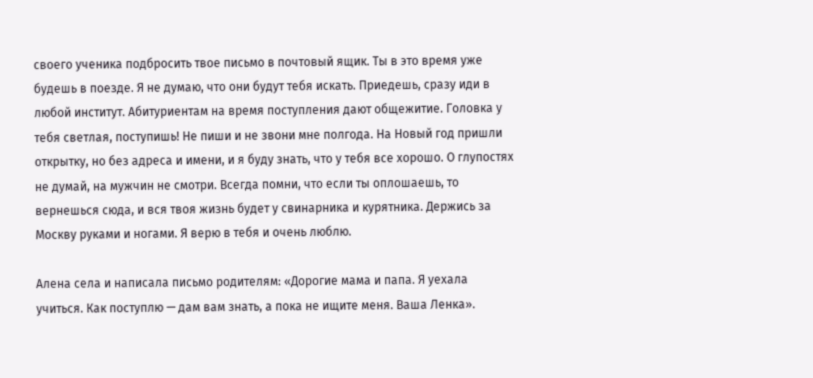своего ученика подбросить твое письмо в почтовый ящик. Ты в это время уже будешь в поезде. Я не думаю, что они будут тебя искать. Приедешь, сразу иди в любой институт. Абитуриентам на время поступления дают общежитие. Головка у тебя светлая, поступишь! Не пиши и не звони мне полгода. На Новый год пришли открытку, но без адреса и имени, и я буду знать, что у тебя все хорошо. О глупостях не думай, на мужчин не смотри. Всегда помни, что если ты оплошаешь, то вернешься сюда, и вся твоя жизнь будет у свинарника и курятника. Держись за Москву руками и ногами. Я верю в тебя и очень люблю.

Алена села и написала письмо родителям: «Дорогие мама и папа. Я уехала учиться. Как поступлю — дам вам знать, а пока не ищите меня. Ваша Ленка».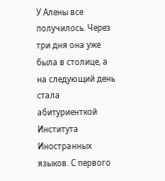У Алены все получилось. Через три дня она уже была в столице, а на следующий день стала абитуриенткой Института Иностранных языков. С первого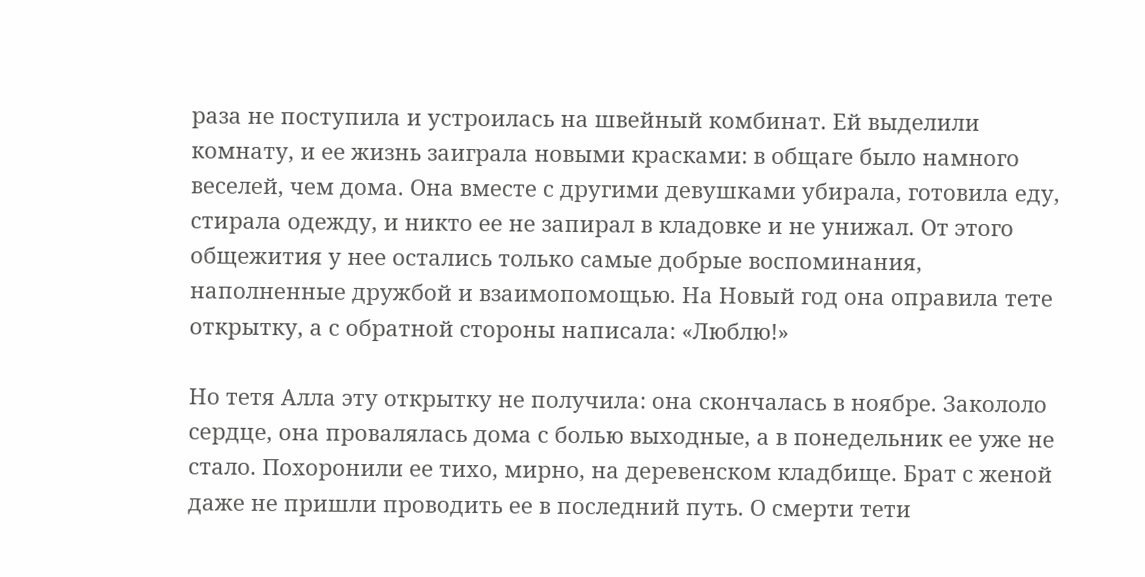раза не поступила и устроилась на швейный комбинат. Ей выделили комнату, и ее жизнь заиграла новыми красками: в общаге было намного веселей, чем дома. Она вместе с другими девушками убирала, готовила еду, стирала одежду, и никто ее не запирал в кладовке и не унижал. От этого общежития у нее остались только самые добрые воспоминания, наполненные дружбой и взаимопомощью. На Новый год она оправила тете открытку, а с обратной стороны написала: «Люблю!»

Но тетя Алла эту открытку не получила: она скончалась в ноябре. Закололо сердце, она провалялась дома с болью выходные, а в понедельник ее уже не стало. Похоронили ее тихо, мирно, на деревенском кладбище. Брат с женой даже не пришли проводить ее в последний путь. О смерти тети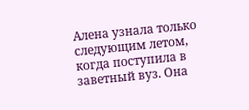Алена узнала только следующим летом, когда поступила в заветный вуз. Она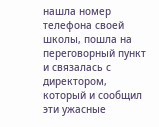нашла номер телефона своей школы, пошла на переговорный пункт и связалась с директором, который и сообщил эти ужасные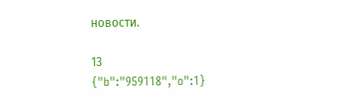новости.

13
{"b":"959118","o":1}